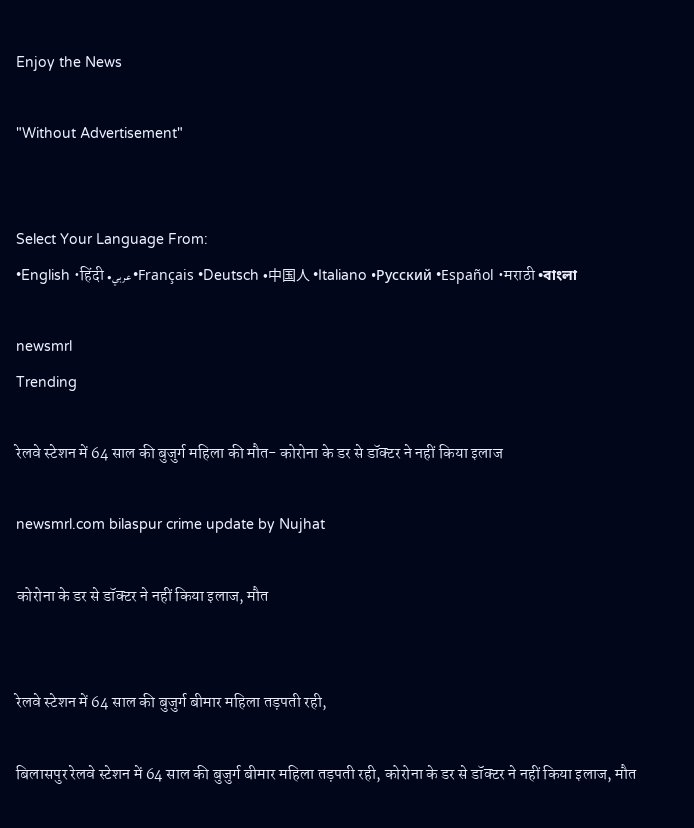Enjoy the News

"Without Advertisement"


Select Your Language From:
•English •हिंदी •عربي •Français •Deutsch •中国人 •Italiano •Русский •Español •मराठी •বাংলা

newsmrl
Trending

रेलवे स्टेशन में 64 साल की बुजुर्ग महिला की मौत- कोरोना के डर से डॉक्टर ने नहीं किया इलाज

newsmrl.com bilaspur crime update by Nujhat

कोरोना के डर से डॉक्टर ने नहीं किया इलाज, मौत


रेलवे स्टेशन में 64 साल की बुजुर्ग बीमार महिला तड़पती रही,

बिलासपुर रेलवे स्टेशन में 64 साल की बुजुर्ग बीमार महिला तड़पती रही, कोरोना के डर से डॉक्टर ने नहीं किया इलाज, मौत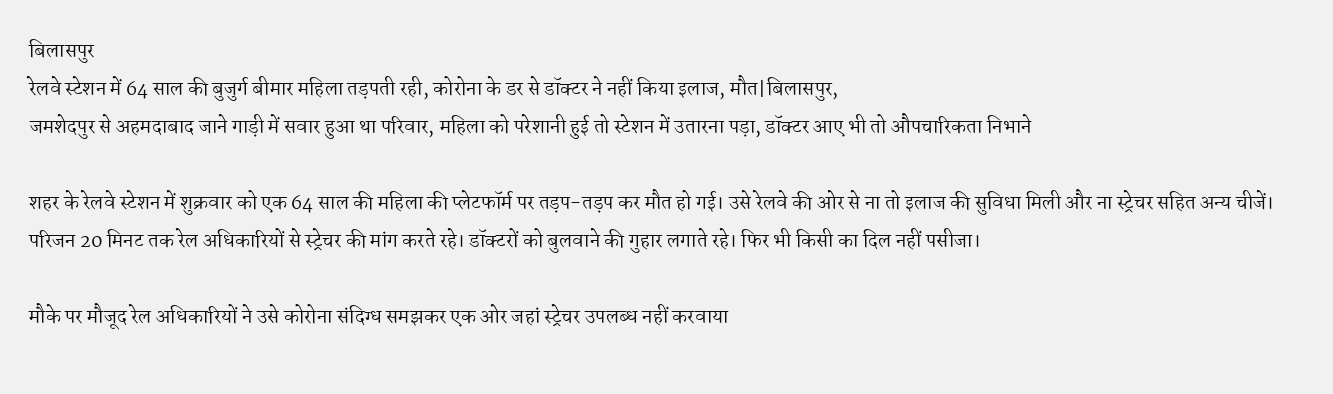बिलासपुर
रेलवे स्टेशन में 64 साल की बुजुर्ग बीमार महिला तड़पती रही, कोरोना के डर से डॉक्टर ने नहीं किया इलाज, मौत|बिलासपुर,
जमशेदपुर से अहमदाबाद जाने गाड़ी में सवार हुआ था परिवार, महिला को परेशानी हुई तो स्टेशन में उतारना पड़ा, डॉक्टर आए भी तो औपचारिकता निभाने

शहर के रेलवे स्टेशन में शुक्रवार को एक 64 साल की महिला की प्लेटफॉर्म पर तड़प-तड़प कर मौत हो गई। उसे रेलवे की ओर से ना तो इलाज की सुविधा मिली और ना स्ट्रेचर सहित अन्य चीजें। परिजन 20 मिनट तक रेल अधिकारियों से स्ट्रेचर की मांग करते रहे। डॉक्टरों को बुलवाने की गुहार लगाते रहे। फिर भी किसी का दिल नहीं पसीजा।

मौके पर मौजूद रेल अधिकारियों ने उसे कोरोना संदिग्ध समझकर एक ओर जहां स्ट्रेचर उपलब्ध नहीं करवाया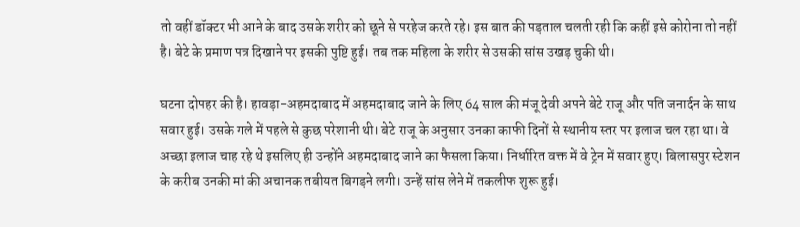तो वहीं डॉक्टर भी आने के बाद उसके शरीर को छूने से परहेज करते रहे। इस बात की पड़ताल चलती रही कि कहीं इसे कोरोना तो नहीं है। बेटे के प्रमाण पत्र दिखाने पर इसकी पुष्टि हुई। तब तक महिला के शरीर से उसकी सांस उखड़ चुकी थी।

घटना दोपहर की है। हावड़ा-अहमदाबाद में अहमदाबाद जाने के लिए 64 साल की मंजू देवी अपने बेटे राजू और पति जनार्दन के साथ सवार हुई। उसके गले में पहले से कुछ परेशानी थी। बेटे राजू के अनुसार उनका काफी दिनों से स्थानीय स्तर पर इलाज चल रहा था। वे अच्छा इलाज चाह रहे थे इसलिए ही उन्होंने अहमदाबाद जाने का फैसला किया। निर्धारित वक्त में वे ट्रेन में सवार हुए। बिलासपुर स्टेशन के करीब उनकी मां की अचानक तबीयत बिगड़ने लगी। उन्हें सांस लेने में तकलीफ शुरू हुई।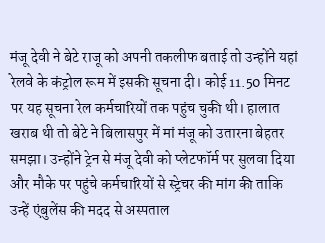मंजू देवी ने बेटे राजू को अपनी तकलीफ बताई तो उन्होंने यहां रेलवे के कंट्रोल रूम में इसकी सूचना दी। कोई 11.50 मिनट पर यह सूचना रेल कर्मचारियों तक पहुंच चुकी थी। हालात खराब थी तो बेटे ने बिलासपुर में मां मंजू को उतारना बेहतर समझा। उन्होंने ट्रेन से मंजू देवी को प्लेटफॉर्म पर सुलवा दिया और मौके पर पहुंचे कर्मचारियों से स्ट्रेचर की मांग की ताकि उन्हें एंबुलेंस की मदद से अस्पताल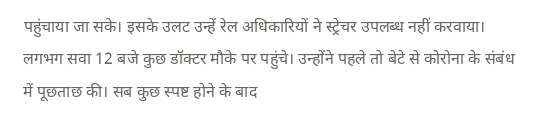पहुंचाया जा सके। इसके उलट उन्हें रेल अधिकारियों ने स्ट्रेचर उपलब्ध नहीं करवाया। लगभग सवा 12 बजे कुछ डॉक्टर मौके पर पहुंचे। उन्होंने पहले तो बेटे से कोरोना के संबंध में पूछताछ की। सब कुछ स्पष्ट होने के बाद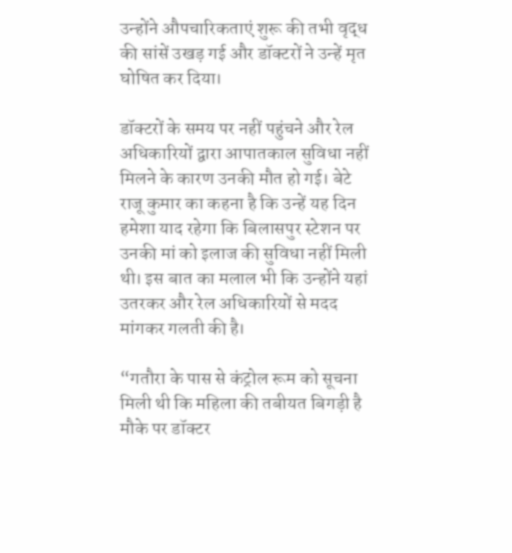उन्होंने औपचारिकताएं शुरू की तभी वृद्ध की सांसें उखड़ गई और डॉक्टरों ने उन्हें मृत घोषित कर दिया।

डॉक्टरों के समय पर नहीं पहुंचने और रेल अधिकारियों द्वारा आपातकाल सुविधा नहीं मिलने के कारण उनकी मौत हो गई। बेटे राजू कुमार का कहना है कि उन्हें यह दिन हमेशा याद रहेगा कि बिलासपुर स्टेशन पर उनकी मां को इलाज की सुविधा नहीं मिली थी। इस बात का मलाल भी कि उन्होंने यहां उतरकर और रेल अधिकारियों से मदद मांगकर गलती की है।

“गतौरा के पास से कंट्रोल रूम को सूचना मिली थी कि महिला की तबीयत बिगड़ी है मौके पर डॉक्टर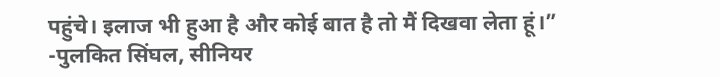पहुंचे। इलाज भी हुआ है और कोई बात है तो मैं दिखवा लेता हूं।”
-पुलकित सिंघल, सीनियर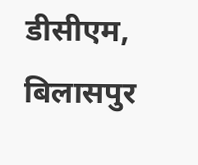डीसीएम, बिलासपुर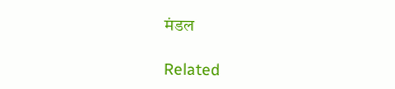मंडल

Related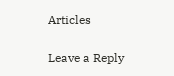Articles

Leave a Reply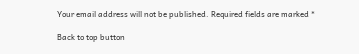Your email address will not be published. Required fields are marked *

Back to top button